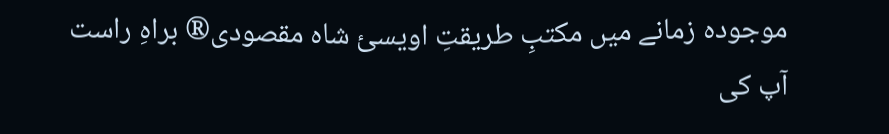موجودہ زمانے میں مکتبِ طریقتِ اویسیٔ شاہ مقصودی® براہِ راست آپ کی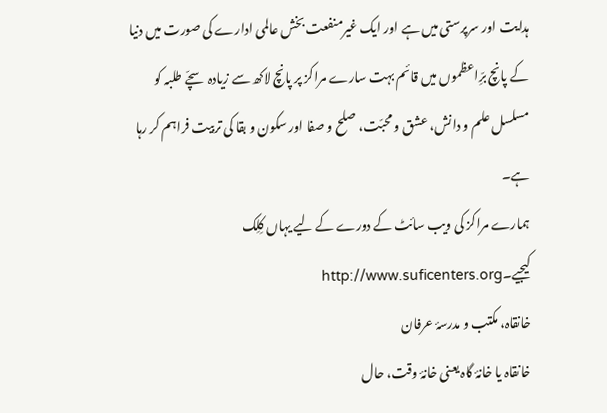ہدایت اور سرپرستی میں ہے اور ایک غیرمنفعت بخش عالمی ادارے کی صورت میں دنیا کے پانچ برِّاعظموں میں قائم بہت سارے مراکز پر پانچ لاکھ سے زیادہ سچّے طلبہ کو مسلسل علم و دانش، عشق و محبّت، صلح و صفا اور سکون و بقا کی تربیت فراہم کر رہا ہے۔
ہمارے مراکز کی ویب سائٹ کے دورے کے لیے یہاں کِلِک کیجیے۔http://www.suficenters.org
خانقاہ، مکتب و مدرسۂ عرفان
خانقاہ یا خانۂ گاہ یعنی خانۂ وقت، حال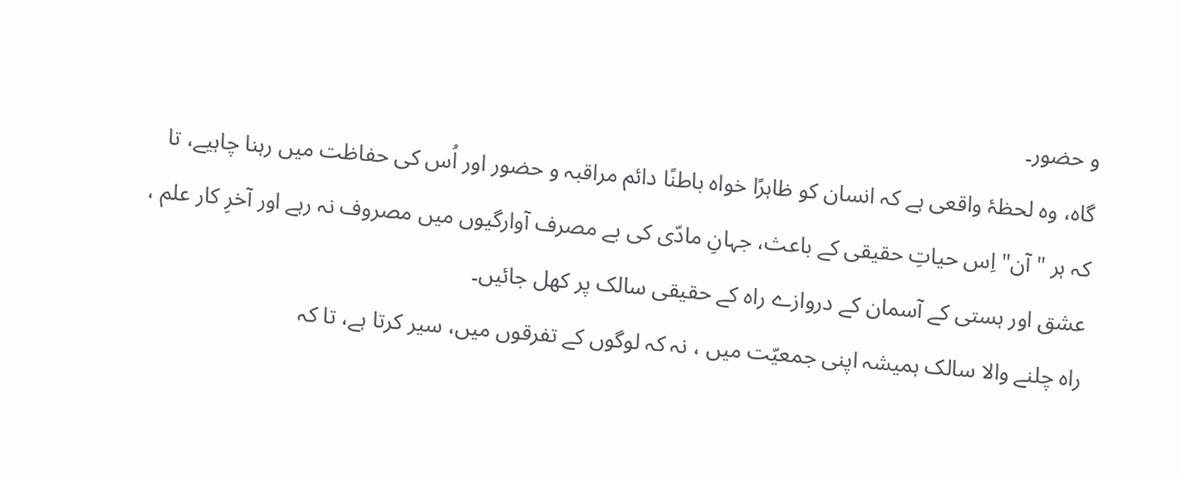و حضور۔
گاہ، وہ لحظۂ واقعی ہے کہ انسان کو ظاہرًا خواہ باطنًا دائم مراقبہ و حضور اور اُس کی حفاظت میں رہنا چاہیے، تا کہ ہر " آن" اِس حیاتِ حقیقی کے باعث، جہانِ مادّی کی بے مصرف آوارگیوں میں مصروف نہ رہے اور آخرِ کار علم ، عشق اور ہستی کے آسمان کے دروازے راہ کے حقیقی سالک پر کھل جائیں۔
راہ چلنے والا سالک ہمیشہ اپنی جمعیّت میں ، نہ کہ لوگوں کے تفرقوں میں، سیر کرتا ہے، تا کہ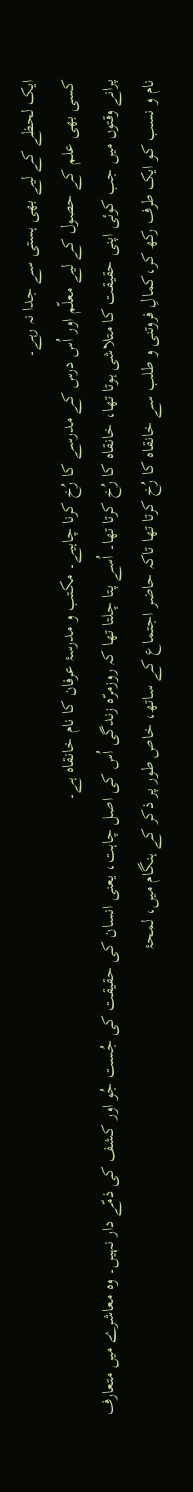ایک لحظے کے لیے بھی ہستی سے جدا نہ رہے۔
کسی بھی علم کے حصول کے لیے معلّم اور اُس درس کے مدرسے کا رُخ کرنا چاہیے۔ مکتب و مدرسۂ عرفان کا نام خانقاہ ہے۔
پرانے وقتوں میں جب کوئی اپنی حقیقت کا متلاشی ہوتا تھا، خانقاہ کا رُخ کرتا تھا۔ اُسے پتا چلتا تھا کہ روزمرّہ زندگی اُس کی اصل چاہت، یعنی انسان کی حقیقت کی جُست جُو اور کشف کی ذمّے دار نہیں۔ وہ معاشرے میں متعارف نام و نسب کو ایک طرف رکھ کر،کمالِ فروتنی و طلب سے خانقاہ کا رُخ کرتا تھا تاکہ حاضر اجتماع کے ساتھ، خاص طور پر ذکر کے ہنگام میں، لمحۂ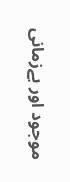موجود اور بےزمانی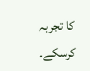کا تجربہ کرسکے۔